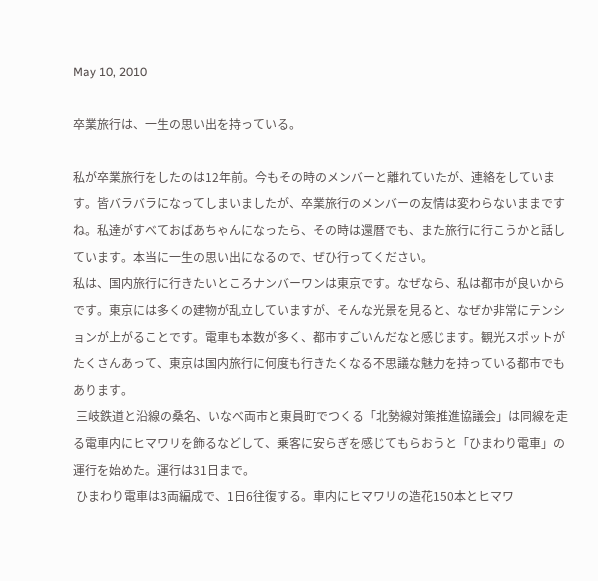May 10, 2010

卒業旅行は、一生の思い出を持っている。

私が卒業旅行をしたのは12年前。今もその時のメンバーと離れていたが、連絡をしています。皆バラバラになってしまいましたが、卒業旅行のメンバーの友情は変わらないままですね。私達がすべておばあちゃんになったら、その時は還暦でも、また旅行に行こうかと話しています。本当に一生の思い出になるので、ぜひ行ってください。
私は、国内旅行に行きたいところナンバーワンは東京です。なぜなら、私は都市が良いからです。東京には多くの建物が乱立していますが、そんな光景を見ると、なぜか非常にテンションが上がることです。電車も本数が多く、都市すごいんだなと感じます。観光スポットがたくさんあって、東京は国内旅行に何度も行きたくなる不思議な魅力を持っている都市でもあります。
 三岐鉄道と沿線の桑名、いなべ両市と東員町でつくる「北勢線対策推進協議会」は同線を走る電車内にヒマワリを飾るなどして、乗客に安らぎを感じてもらおうと「ひまわり電車」の運行を始めた。運行は31日まで。
 ひまわり電車は3両編成で、1日6往復する。車内にヒマワリの造花150本とヒマワ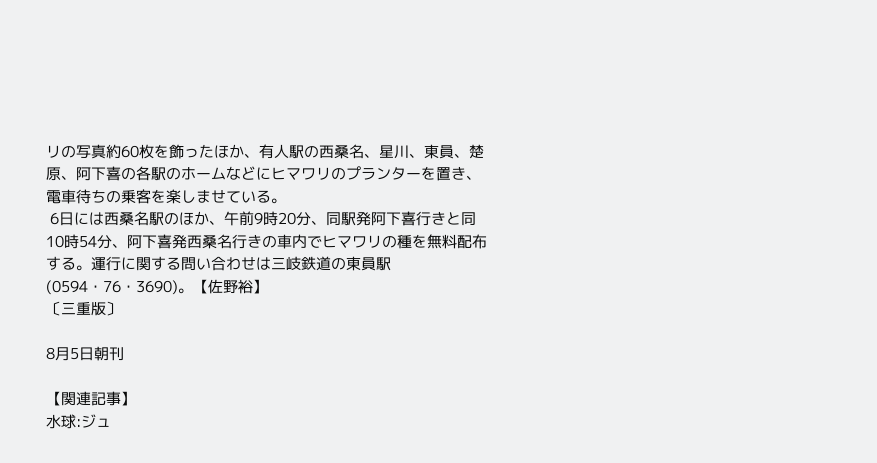リの写真約60枚を飾ったほか、有人駅の西桑名、星川、東員、楚原、阿下喜の各駅のホームなどにヒマワリのプランターを置き、電車待ちの乗客を楽しませている。
 6日には西桑名駅のほか、午前9時20分、同駅発阿下喜行きと同10時54分、阿下喜発西桑名行きの車内でヒマワリの種を無料配布する。運行に関する問い合わせは三岐鉄道の東員駅(0594・76・3690)。【佐野裕】
〔三重版〕

8月5日朝刊

【関連記事】
水球:ジュ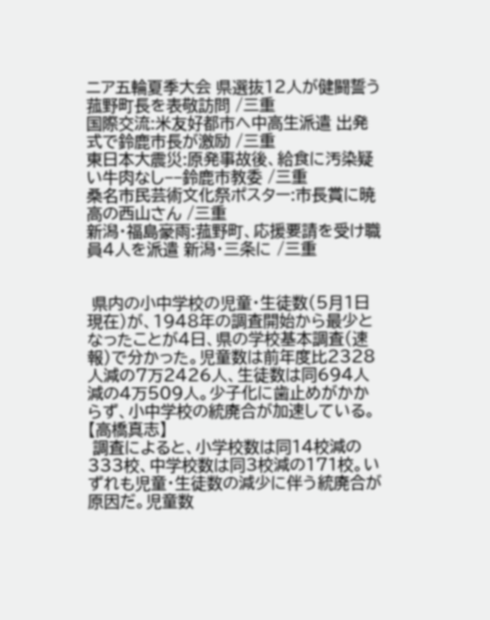ニア五輪夏季大会 県選抜12人が健闘誓う 菰野町長を表敬訪問 /三重
国際交流:米友好都市へ中高生派遣 出発式で鈴鹿市長が激励 /三重
東日本大震災:原発事故後、給食に汚染疑い牛肉なし−−鈴鹿市教委 /三重
桑名市民芸術文化祭ポスター:市長賞に暁高の西山さん /三重
新潟・福島豪雨:菰野町、応援要請を受け職員4人を派遣 新潟・三条に /三重


 県内の小中学校の児童・生徒数(5月1日現在)が、1948年の調査開始から最少となったことが4日、県の学校基本調査(速報)で分かった。児童数は前年度比2328人減の7万2426人、生徒数は同694人減の4万509人。少子化に歯止めがかからず、小中学校の統廃合が加速している。【高橋真志】
 調査によると、小学校数は同14校減の333校、中学校数は同3校減の171校。いずれも児童・生徒数の減少に伴う統廃合が原因だ。児童数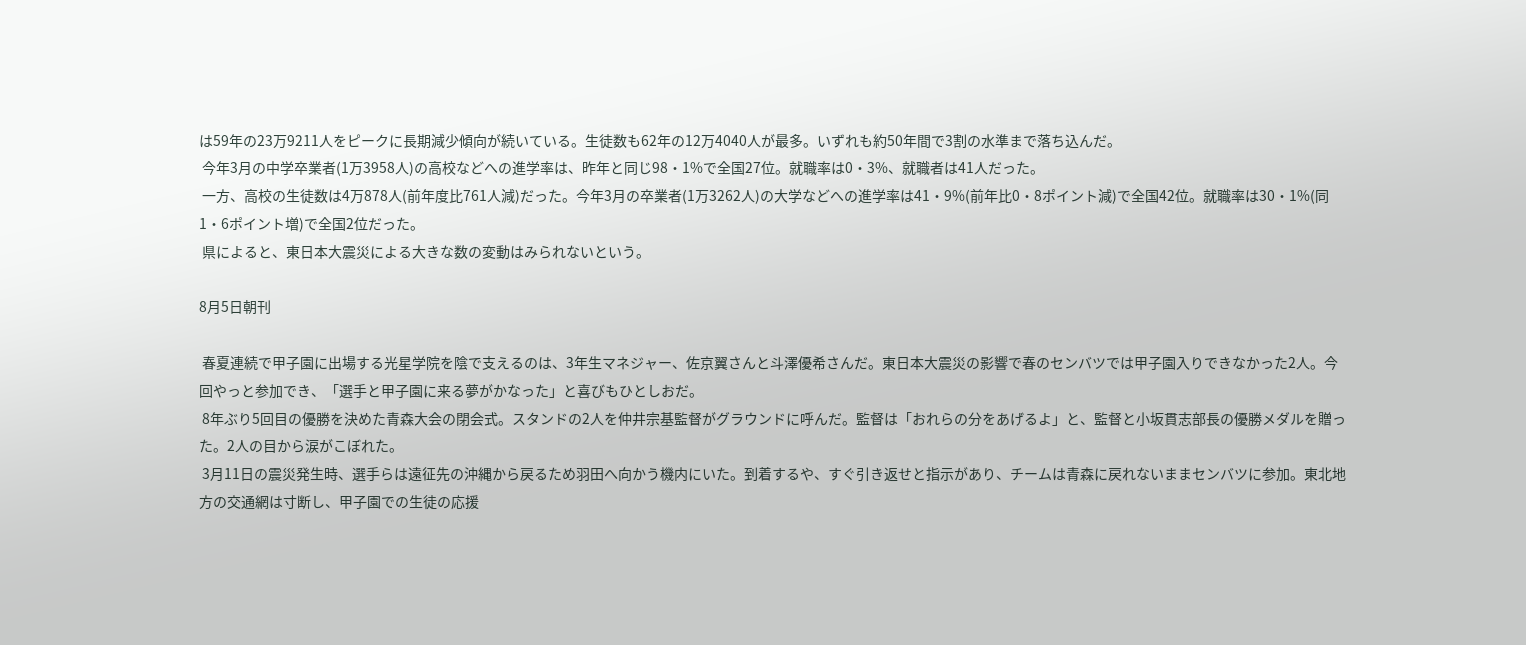は59年の23万9211人をピークに長期減少傾向が続いている。生徒数も62年の12万4040人が最多。いずれも約50年間で3割の水準まで落ち込んだ。
 今年3月の中学卒業者(1万3958人)の高校などへの進学率は、昨年と同じ98・1%で全国27位。就職率は0・3%、就職者は41人だった。
 一方、高校の生徒数は4万878人(前年度比761人減)だった。今年3月の卒業者(1万3262人)の大学などへの進学率は41・9%(前年比0・8ポイント減)で全国42位。就職率は30・1%(同1・6ポイント増)で全国2位だった。
 県によると、東日本大震災による大きな数の変動はみられないという。

8月5日朝刊

 春夏連続で甲子園に出場する光星学院を陰で支えるのは、3年生マネジャー、佐京翼さんと斗澤優希さんだ。東日本大震災の影響で春のセンバツでは甲子園入りできなかった2人。今回やっと参加でき、「選手と甲子園に来る夢がかなった」と喜びもひとしおだ。
 8年ぶり5回目の優勝を決めた青森大会の閉会式。スタンドの2人を仲井宗基監督がグラウンドに呼んだ。監督は「おれらの分をあげるよ」と、監督と小坂貫志部長の優勝メダルを贈った。2人の目から涙がこぼれた。
 3月11日の震災発生時、選手らは遠征先の沖縄から戻るため羽田へ向かう機内にいた。到着するや、すぐ引き返せと指示があり、チームは青森に戻れないままセンバツに参加。東北地方の交通網は寸断し、甲子園での生徒の応援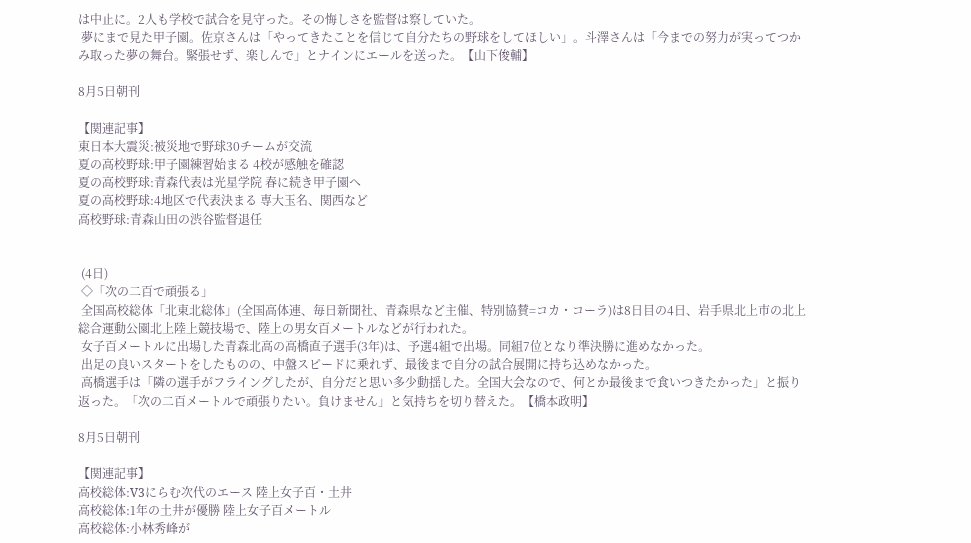は中止に。2人も学校で試合を見守った。その悔しさを監督は察していた。
 夢にまで見た甲子園。佐京さんは「やってきたことを信じて自分たちの野球をしてほしい」。斗澤さんは「今までの努力が実ってつかみ取った夢の舞台。緊張せず、楽しんで」とナインにエールを送った。【山下俊輔】

8月5日朝刊

【関連記事】
東日本大震災:被災地で野球30チームが交流
夏の高校野球:甲子園練習始まる 4校が感触を確認
夏の高校野球:青森代表は光星学院 春に続き甲子園へ
夏の高校野球:4地区で代表決まる 専大玉名、関西など
高校野球:青森山田の渋谷監督退任


 (4日)
 ◇「次の二百で頑張る」
 全国高校総体「北東北総体」(全国高体連、毎日新聞社、青森県など主催、特別協賛=コカ・コーラ)は8日目の4日、岩手県北上市の北上総合運動公園北上陸上競技場で、陸上の男女百メートルなどが行われた。
 女子百メートルに出場した青森北高の高橋直子選手(3年)は、予選4組で出場。同組7位となり準決勝に進めなかった。
 出足の良いスタートをしたものの、中盤スピードに乗れず、最後まで自分の試合展開に持ち込めなかった。
 高橋選手は「隣の選手がフライングしたが、自分だと思い多少動揺した。全国大会なので、何とか最後まで食いつきたかった」と振り返った。「次の二百メートルで頑張りたい。負けません」と気持ちを切り替えた。【橋本政明】

8月5日朝刊

【関連記事】
高校総体:V3にらむ次代のエース 陸上女子百・土井
高校総体:1年の土井が優勝 陸上女子百メートル
高校総体:小林秀峰が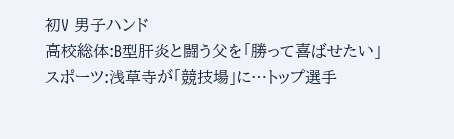初V 男子ハンド
高校総体:B型肝炎と闘う父を「勝って喜ばせたい」
スポーツ:浅草寺が「競技場」に…トップ選手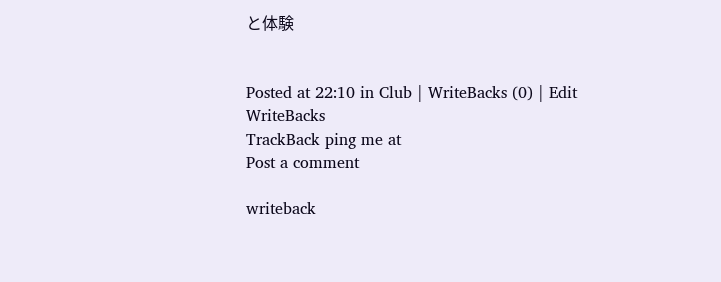と体験


Posted at 22:10 in Club | WriteBacks (0) | Edit
WriteBacks
TrackBack ping me at
Post a comment

writeback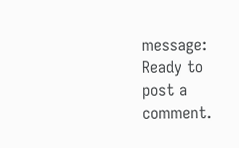message: Ready to post a comment.